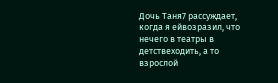Дочь Таня7 рассуждает, когда я ейвозразил, что нечего в театры в детствеходить, а то взрослой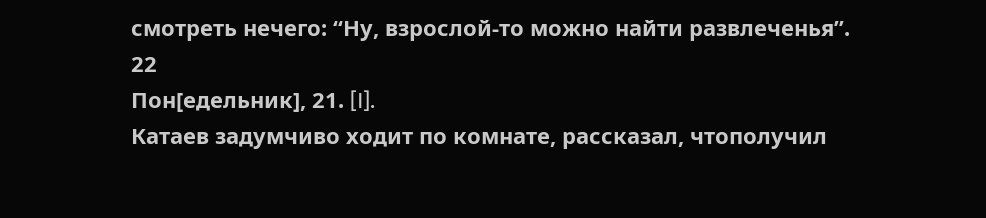смотреть нечего: “Ну, взрослой-то можно найти развлеченья”.
22
Пон[едельник], 21. [I].
Катаев задумчиво ходит по комнате, рассказал, чтополучил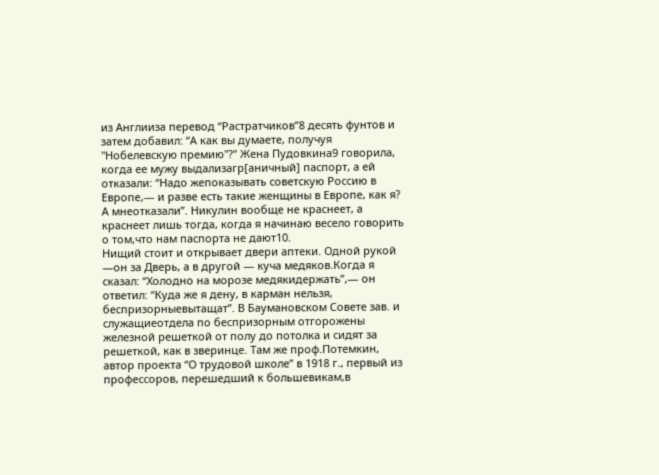из Англииза перевод “Растратчиков”8 десять фунтов и затем добавил: “А как вы думаете, получуя "Нобелевскую премию"?” Жена Пудовкина9 говорила, когда ее мужу выдализагр[аничный] паспорт, а ей отказали: “Надо жепоказывать советскую Россию в Европе,— и разве есть такие женщины в Европе, как я? А мнеотказали”. Никулин вообще не краснеет, а краснеет лишь тогда, когда я начинаю весело говорить о том,что нам паспорта не дают10.
Нищий стоит и открывает двери аптеки. Одной рукой —он за Дверь, а в другой — куча медяков.Когда я сказал: “Холодно на морозе медякидержать”,— он ответил: “Куда же я дену, в карман нельзя, беспризорныевытащат”. В Баумановском Совете зав. и служащиеотдела по беспризорным отгорожены железной решеткой от полу до потолка и сидят за решеткой, как в зверинце. Там же проф.Потемкин, автор проекта “О трудовой школе” в 1918 г., первый из профессоров, перешедший к большевикам,в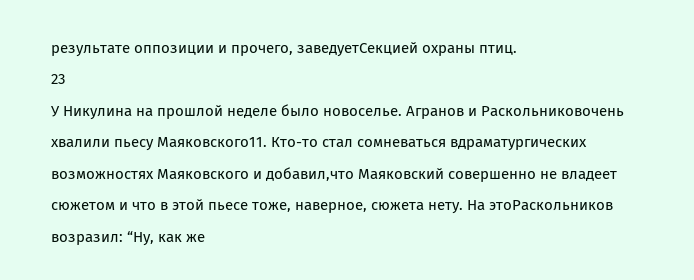результате оппозиции и прочего, заведуетСекцией охраны птиц.
23
У Никулина на прошлой неделе было новоселье. Агранов и Раскольниковочень хвалили пьесу Маяковского11. Кто-то стал сомневаться вдраматургических возможностях Маяковского и добавил,что Маяковский совершенно не владеет сюжетом и что в этой пьесе тоже, наверное, сюжета нету. На этоРаскольников возразил: “Ну, как же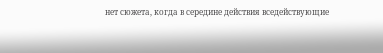нет сюжета, когда в середине действия вседействующие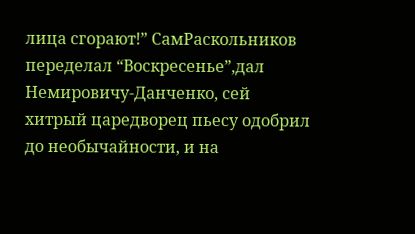лица сгорают!” СамРаскольников переделал “Воскресенье”,дал Немировичу-Данченко, сей хитрый царедворец пьесу одобрил до необычайности, и на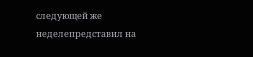следующей же неделепредставил на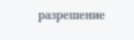разрешение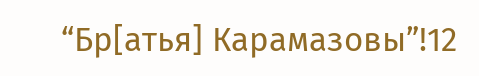“Бр[атья] Карамазовы”!12